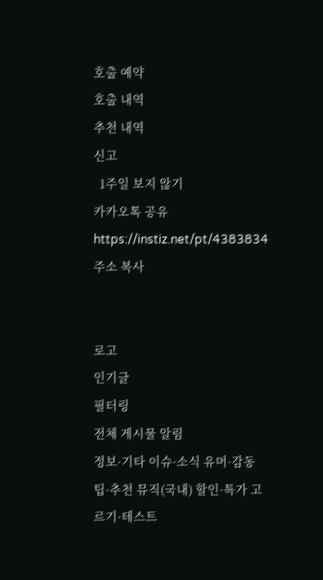호출 예약
호출 내역
추천 내역
신고
  1주일 보지 않기
카카오톡 공유
https://instiz.net/pt/4383834주소 복사


로고
인기글
필터링
전체 게시물 알림
정보·기타 이슈·소식 유머·감동 팁·추천 뮤직(국내) 할인·특가 고르기·테스트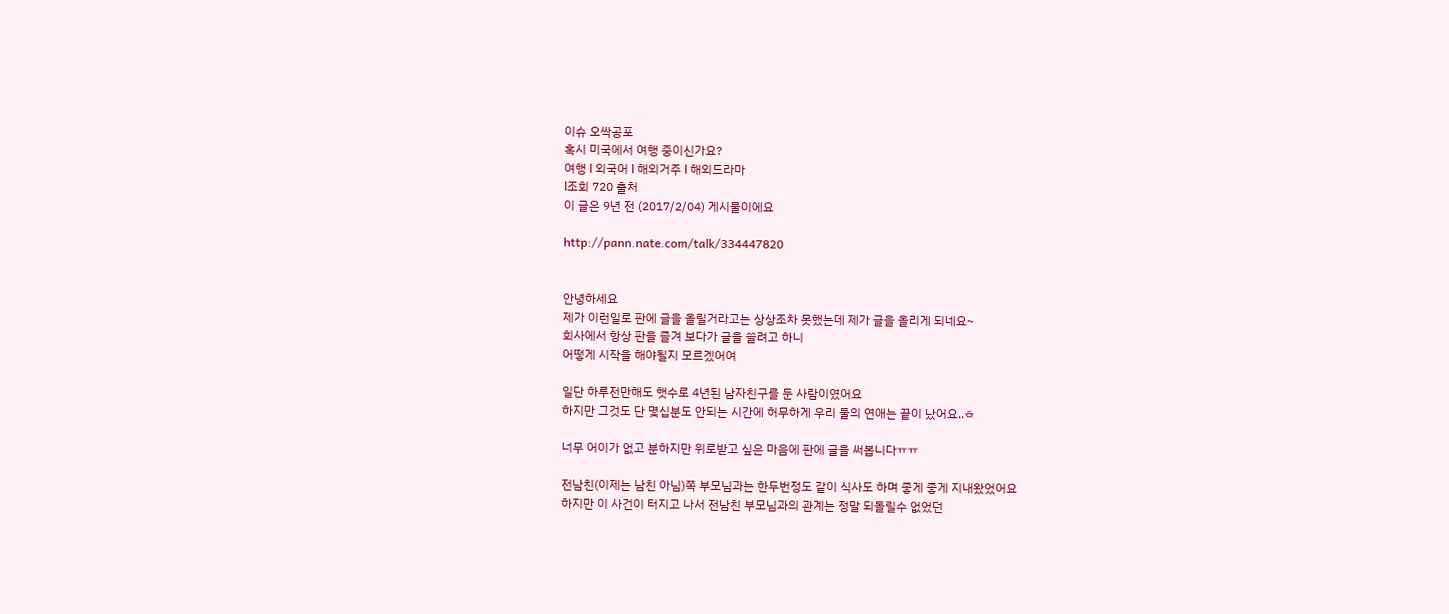이슈 오싹공포
혹시 미국에서 여행 중이신가요?
여행 l 외국어 l 해외거주 l 해외드라마
l조회 720 출처
이 글은 9년 전 (2017/2/04) 게시물이에요

http://pann.nate.com/talk/334447820


안녕하세요
제가 이런일로 판에 글을 올릴거라고는 상상조차 못했는데 제가 글을 올리게 되네요~
회사에서 항상 판을 즐겨 보다가 글을 쓸려고 하니
어떻게 시작을 해야될지 모르겠어여

일단 하루전만해도 햇수로 4년된 남자친구를 둔 사람이였어요
하지만 그것도 단 몇십분도 안되는 시간에 허무하게 우리 둘의 연애는 끝이 났어요..ㅎ

너무 어이가 없고 분하지만 위로받고 싶은 마음에 판에 글을 써봅니다ㅠㅠ

전남친(이제는 남친 아님)쪽 부모님과는 한두번정도 같이 식사도 하며 좋게 좋게 지내왔었어요
하지만 이 사건이 터지고 나서 전남친 부모님과의 관계는 정말 되돌릴수 없었던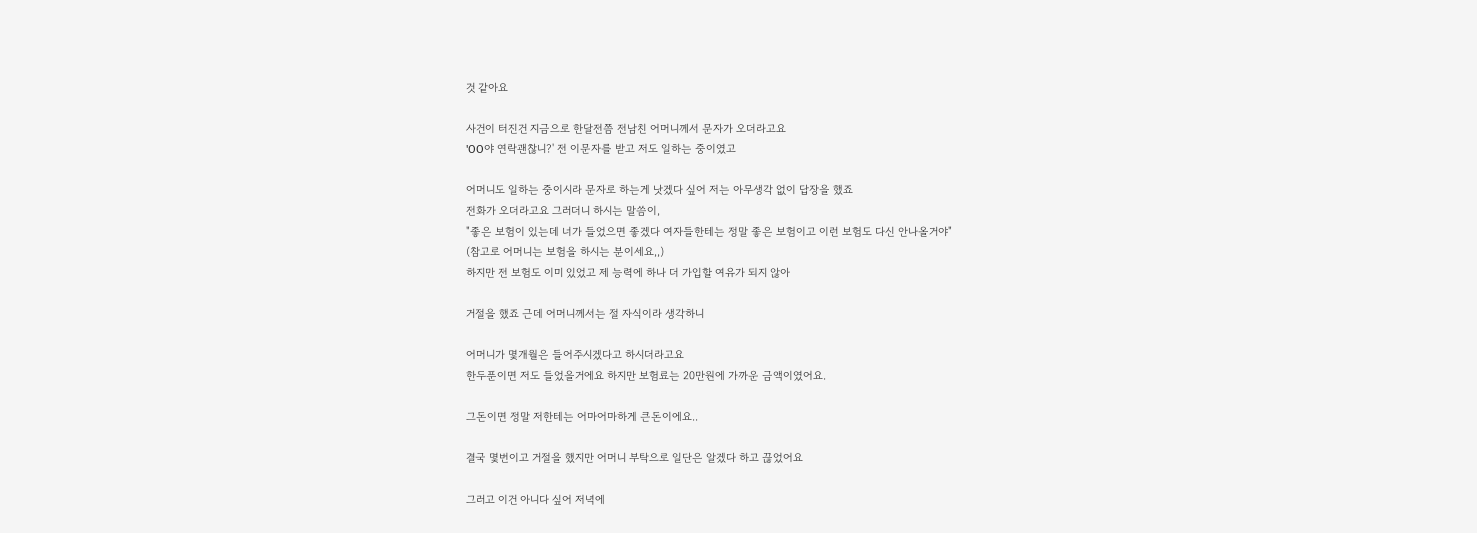것 같아요

사건이 터진건 지금으로 한달전쯤 전남친 어머니께서 문자가 오더라고요
'OO야 연락괜찮니?' 전 이문자를 받고 저도 일하는 중이였고

어머니도 일하는 중이시라 문자로 하는게 낫겠다 싶어 저는 아무생각 없이 답장을 했죠
전화가 오더라고요 그러더니 하시는 말씀이,
"좋은 보험이 있는데 너가 들었으면 좋겠다 여자들한테는 정말 좋은 보험이고 이런 보험도 다신 안나올거야"
(참고로 어머니는 보험을 하시는 분이세요,,)
하지만 전 보험도 이미 있었고 제 능력에 하나 더 가입할 여유가 되지 않아

거절을 했죠 근데 어머니께서는 절 자식이라 생각하니

어머니가 몇개월은 들어주시겠다고 하시더라고요
한두푼이면 저도 들었을거에요 하지만 보험료는 20만원에 가까운 금액이였어요.

그돈이면 정말 저한테는 어마어마하게 큰돈이에요..

결국 몇번이고 거절을 했지만 어머니 부탁으로 일단은 알겠다 하고 끊었어요

그러고 이건 아니다 싶어 저녁에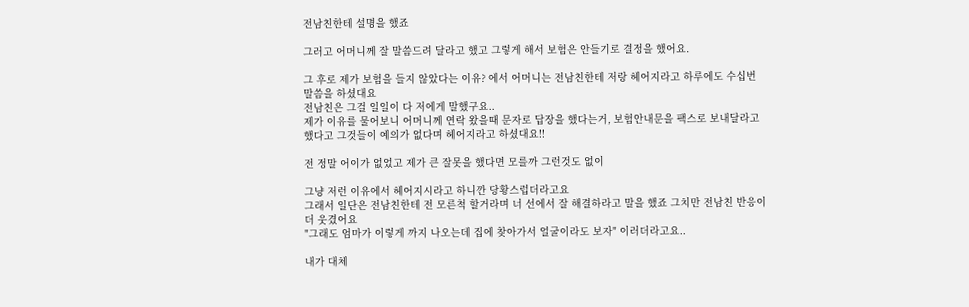전남친한테 설명을 했죠

그러고 어머니께 잘 말씀드려 달라고 했고 그렇게 해서 보험은 안들기로 결정을 했어요.

그 후로 제가 보험을 들지 않았다는 이유? 에서 어머니는 전남친한테 저랑 헤어지라고 하루에도 수십번 말씀을 하셨대요
전남친은 그걸 일일이 다 저에게 말했구요..
제가 이유를 물어보니 어머니께 연락 왔을때 문자로 답장을 했다는거, 보험안내문을 팩스로 보내달라고 했다고 그것들이 예의가 없다며 헤어지라고 하셨대요!!

전 정말 어이가 없었고 제가 큰 잘못을 했다면 모를까 그런것도 없이

그냥 저런 이유에서 헤어지시라고 하니깐 당황스럽더라고요
그래서 일단은 전남친한테 전 모른척 할거라며 너 선에서 잘 해결하라고 말을 했죠 그치만 전남친 반응이 더 웃겼어요
"그래도 엄마가 이렇게 까지 나오는데 집에 찾아가서 얼굴이라도 보자" 이러더라고요..

내가 대체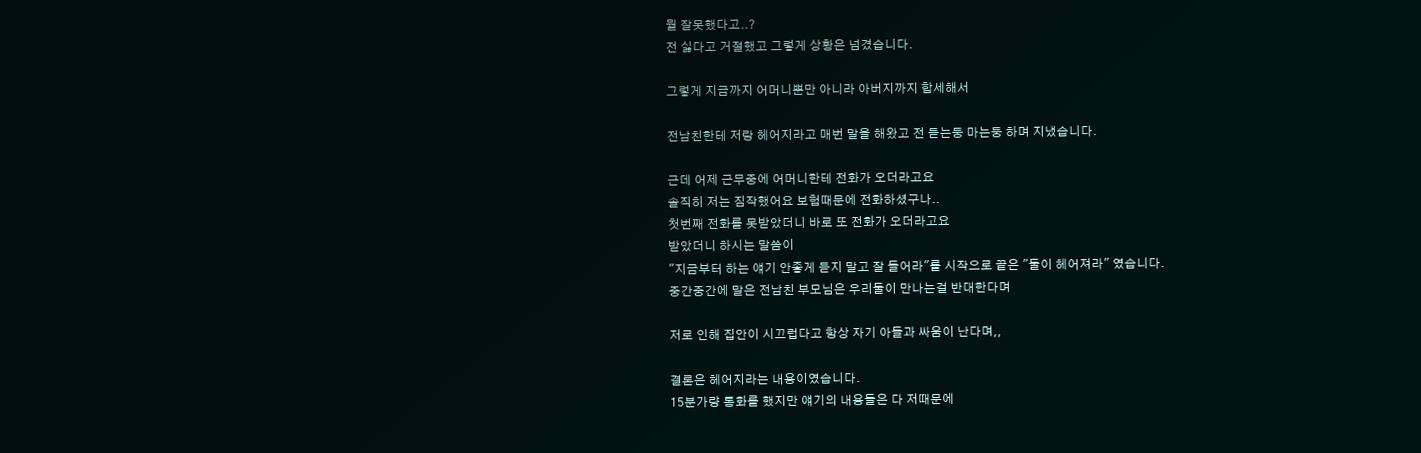뭘 잘못했다고..?
전 싫다고 거절했고 그렇게 상황은 넘겼습니다.

그렇게 지금까지 어머니뿐만 아니라 아버지까지 합세해서

전남친한테 저랑 헤어지라고 매번 말을 해왔고 전 듣는둥 마는둥 하며 지냈습니다.

근데 어제 근무중에 어머니한테 전화가 오더라고요
솔직히 저는 짐작했어요 보험때문에 전화하셨구나..
첫번째 전화를 못받았더니 바로 또 전화가 오더라고요
받았더니 하시는 말씀이
"지금부터 하는 얘기 안좋게 듣지 말고 잘 들어라"를 시작으로 끝은 "둘이 헤어져라" 였습니다.
중간중간에 말은 전남친 부모님은 우리둘이 만나는걸 반대한다며

저로 인해 집안이 시끄럽다고 항상 자기 아들과 싸움이 난다며,,

결론은 헤어지라는 내용이였습니다.
15분가량 통화를 했지만 얘기의 내용들은 다 저때문에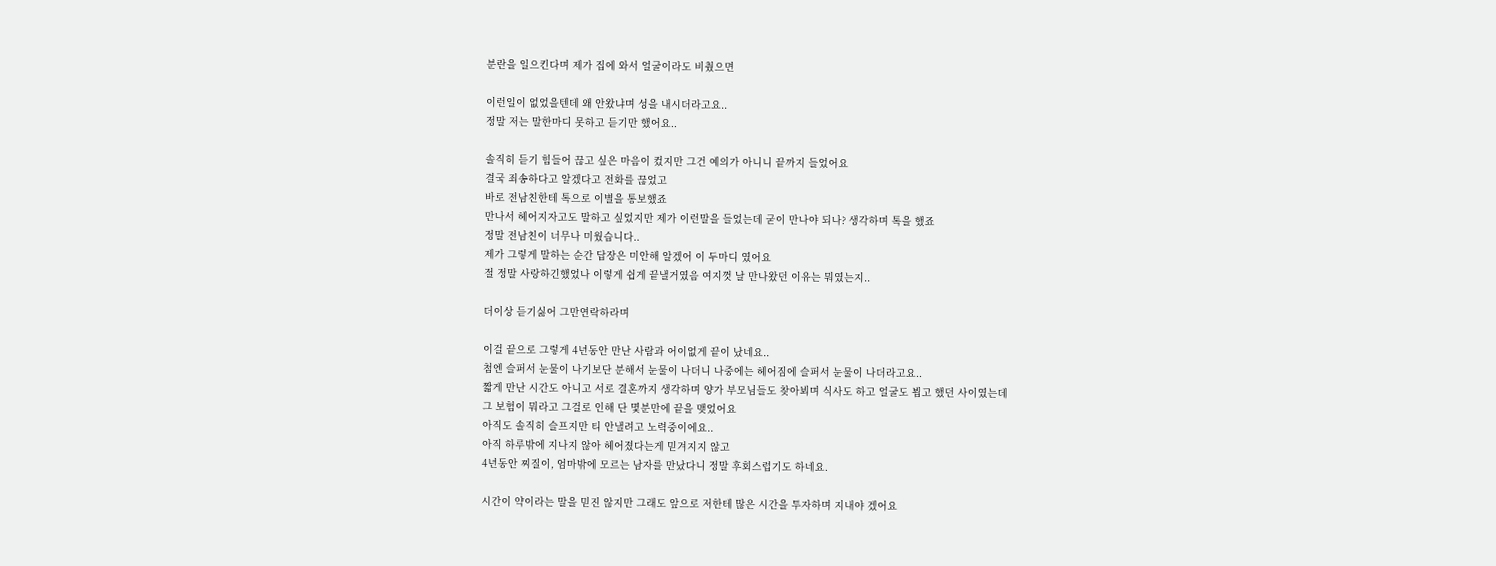분란을 일으킨다며 제가 집에 와서 얼굴이라도 비췄으면

이런일이 없었을텐데 왜 안왔냐며 성을 내시더라고요..
정말 저는 말한마디 못하고 듣기만 했어요..

솔직히 듣기 힘들어 끊고 싶은 마음이 컸지만 그건 예의가 아니니 끝까지 들었어요
결국 죄송하다고 알겠다고 전화를 끊었고
바로 전남친한테 톡으로 이별을 통보했죠
만나서 헤어지자고도 말하고 싶었지만 제가 이런말을 들었는데 굳이 만나야 되나? 생각하며 톡을 했죠
정말 전남친이 너무나 미웠습니다..
제가 그렇게 말하는 순간 답장은 미안해 알겠어 이 두마디 였어요
절 정말 사랑하긴했었나 이렇게 쉽게 끝낼거였음 여지껏 날 만나왔던 이유는 뭐였는지..

더이상 듣기싫어 그만연락하라며

이걸 끝으로 그렇게 4년동안 만난 사람과 어이없게 끝이 났네요..
첨엔 슬퍼서 눈물이 나기보단 분해서 눈물이 나더니 나중에는 헤어짐에 슬퍼서 눈물이 나더라고요..
짧게 만난 시간도 아니고 서로 결혼까지 생각하며 양가 부모님들도 찾아뵈며 식사도 하고 얼굴도 뵙고 했던 사이였는데
그 보험이 뭐라고 그걸로 인해 단 몇분만에 끝을 맺었어요
아직도 솔직히 슬프지만 티 안낼려고 노력중이에요..
아직 하루밖에 지나지 않아 헤어졌다는게 믿겨지지 않고
4년동안 찌질이, 엄마밖에 모르는 남자를 만났다니 정말 후회스럽기도 하네요.

시간이 약이라는 말을 믿진 않지만 그래도 앞으로 저한테 많은 시간을 투자하며 지내야 겠어요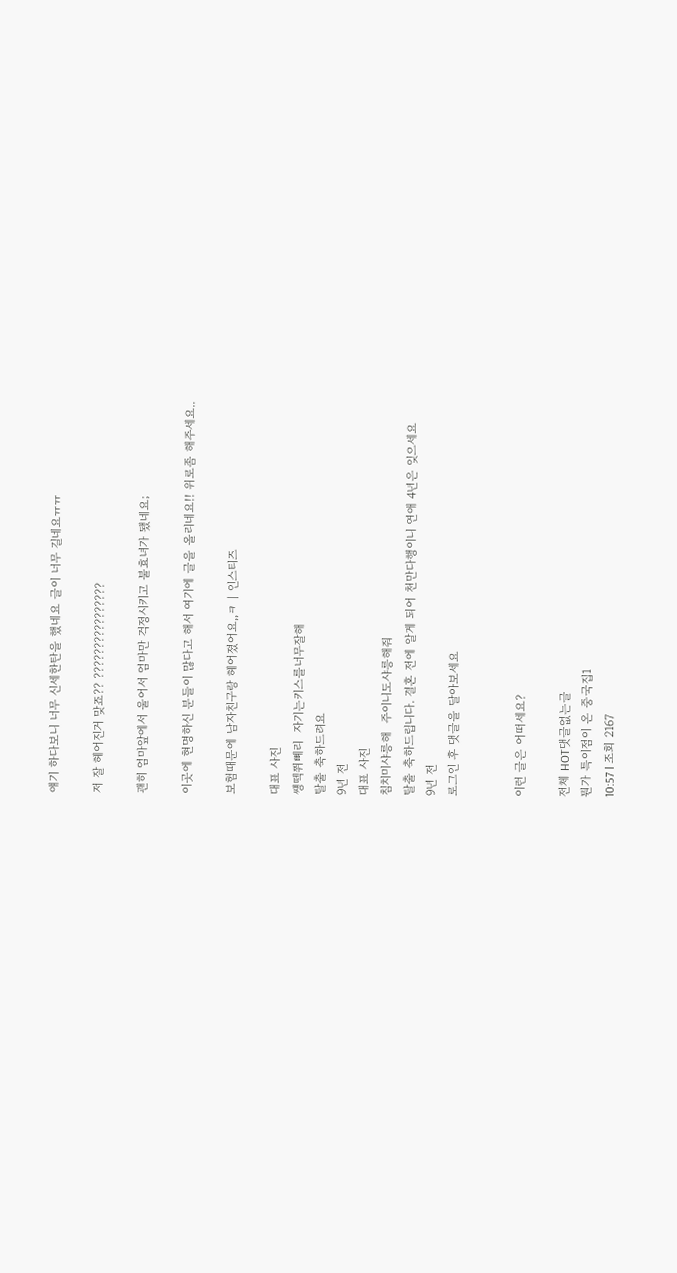얘기 하다보니 너무 신세한탄을 했네요 글이 너무 길네요ㅠㅠ

저 잘 헤어진거 맞죠?? ????????????????

괜히 엄마앞에서 울어서 엄마만 걱정시키고 불효녀가 됐네요;

이곳에 현명하신 분들이 많다고 해서 여기에 글을 올리네요!! 위로좀 해주세요..

보험때문에 남자친구랑 헤어졌어요,,ㅋ | 인스티즈

대표 사진
썡떽쮜뼤리  자기는키스를너무잘해
탈출 축하드려요
9년 전
대표 사진
침치미샤릉해  주이니도샤릉해줘
탈출 축하드립니다. 결혼 전에 알게 되어 천만다행이니 연애 4년은 잊으세요
9년 전
로그인 후 댓글을 달아보세요


이런 글은 어떠세요?

전체 HOT댓글없는글
뭔가 특이점이 온 중국집1
10:57 l 조회 2167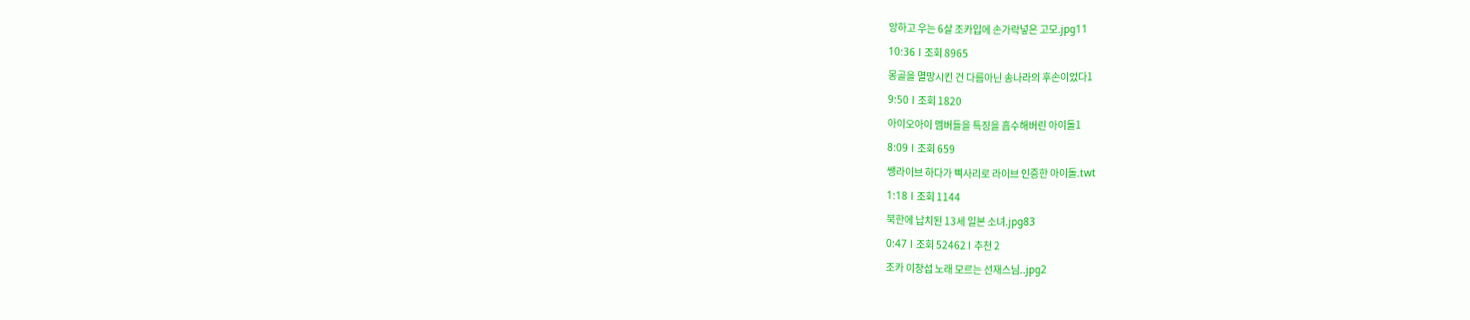앙하고 우는 6살 조카입에 손가락넣은 고모.jpg11
10:36 l 조회 8965
몽골을 멸망시킨 건 다름아닌 송나라의 후손이었다1
9:50 l 조회 1820
아이오아이 멤버들을 특징을 흡수해버린 아이돌1
8:09 l 조회 659
쌩라이브 하다가 삑사리로 라이브 인증한 아이돌.twt
1:18 l 조회 1144
북한에 납치된 13세 일본 소녀.jpg83
0:47 l 조회 52462 l 추천 2
조카 이창섭 노래 모르는 선재스님..jpg2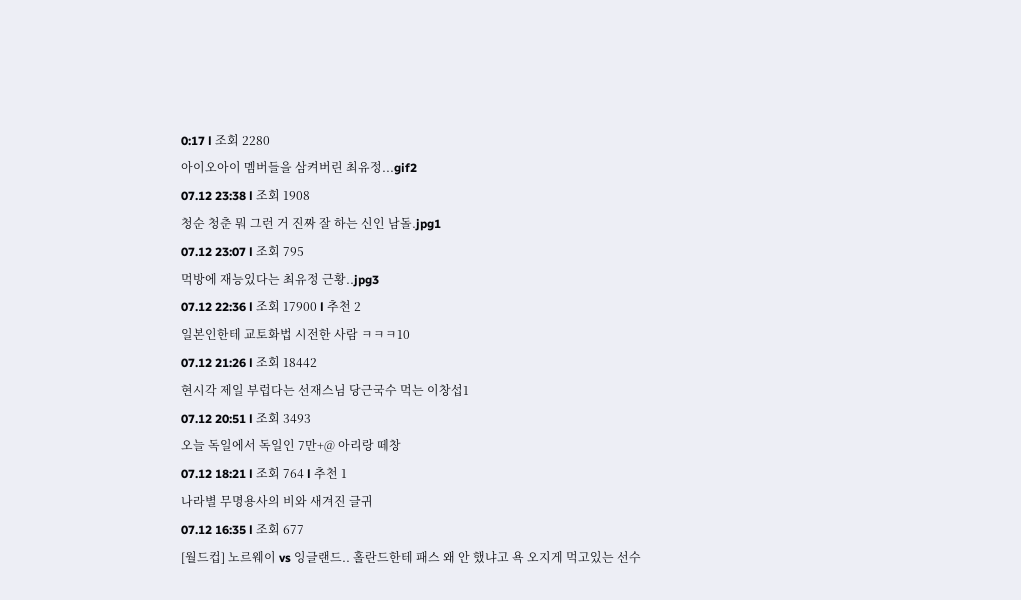0:17 l 조회 2280
아이오아이 멤버들을 삼켜버린 최유정...gif2
07.12 23:38 l 조회 1908
청순 청춘 뭐 그런 거 진짜 잘 하는 신인 남돌.jpg1
07.12 23:07 l 조회 795
먹방에 재능있다는 최유정 근황..jpg3
07.12 22:36 l 조회 17900 l 추천 2
일본인한테 교토화법 시전한 사람 ㅋㅋㅋ10
07.12 21:26 l 조회 18442
현시각 제일 부럽다는 선재스님 당근국수 먹는 이창섭1
07.12 20:51 l 조회 3493
오늘 독일에서 독일인 7만+@ 아리랑 떼창
07.12 18:21 l 조회 764 l 추천 1
나라별 무명용사의 비와 새겨진 글귀
07.12 16:35 l 조회 677
[월드컵] 노르웨이 vs 잉글랜드.. 홀란드한테 패스 왜 안 했냐고 욕 오지게 먹고있는 선수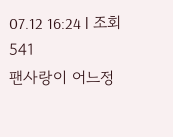07.12 16:24 l 조회 541
팬사랑이 어느정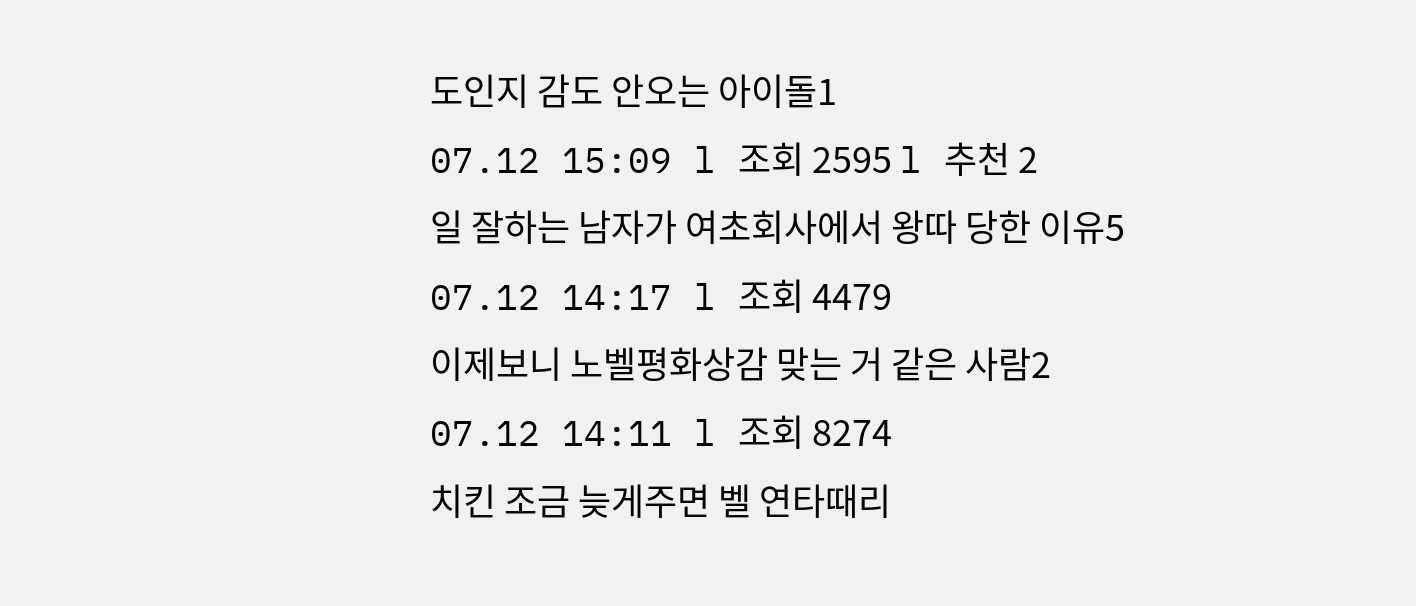도인지 감도 안오는 아이돌1
07.12 15:09 l 조회 2595 l 추천 2
일 잘하는 남자가 여초회사에서 왕따 당한 이유5
07.12 14:17 l 조회 4479
이제보니 노벨평화상감 맞는 거 같은 사람2
07.12 14:11 l 조회 8274
치킨 조금 늦게주면 벨 연타때리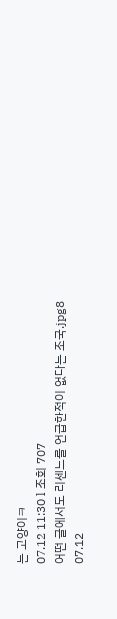는 고양이ㅋ
07.12 11:30 l 조회 707
어떤 글에서도 리센느를 언급한적이 없다는 조국.jpg8
07.12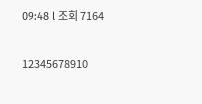09:48 l 조회 7164


12345678910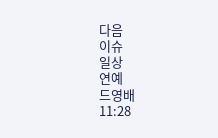다음
이슈
일상
연예
드영배
11:28